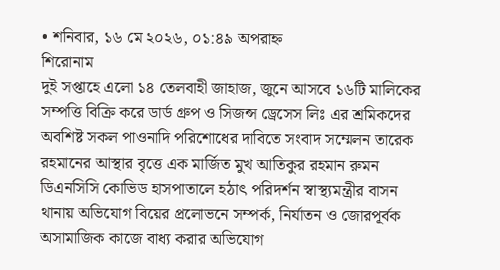• শনিবার, ১৬ মে ২০২৬, ০১:৪৯ অপরাহ্ন
শিরোনাম
দুই সপ্তাহে এলো ১৪ তেলবাহী জাহাজ, জুনে আসবে ১৬টি মালিকের সম্পত্তি বিক্রি করে ডার্ড গ্রুপ ও সিজন্স ড্রেসেস লিঃ এর শ্রমিকদের অবশিষ্ট সকল পাওনাদি পরিশোধের দাবিতে সংবাদ সম্মেলন তারেক রহমানের আস্থার বৃত্তে এক মার্জিত মুখ আতিকুর রহমান রুমন ডিএনসিসি কোভিড হাসপাতালে হঠাৎ পরিদর্শন স্বাস্থ্যমন্ত্রীর বাসন থানায় অভিযোগ বিয়ের প্রলোভনে সম্পর্ক, নির্যাতন ও জোরপূর্বক অসামাজিক কাজে বাধ্য করার অভিযোগ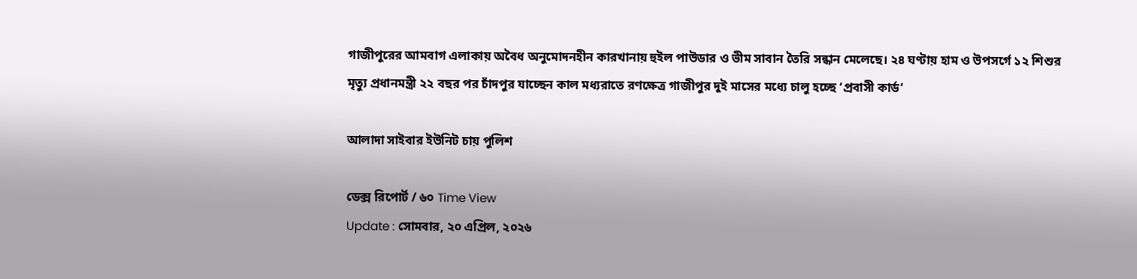গাজীপুরের আমবাগ এলাকায় অবৈধ অনুমোদনহীন কারখানায় হুইল পাউডার ও ভীম সাবান তৈরি সন্ধান মেলেছে। ২৪ ঘণ্টায় হাম ও উপসর্গে ১২ শিশুর মৃত্যু প্রধানমন্ত্রী ২২ বছর পর চাঁদপুর যাচ্ছেন কাল মধ্যরাতে রণক্ষেত্র গাজীপুর দুই মাসের মধ্যে চালু হচ্ছে ‘প্রবাসী কার্ড’

আলাদা সাইবার ইউনিট চায় পুলিশ

ডেক্স রিপোর্ট / ৬০ Time View
Update : সোমবার, ২০ এপ্রিল, ২০২৬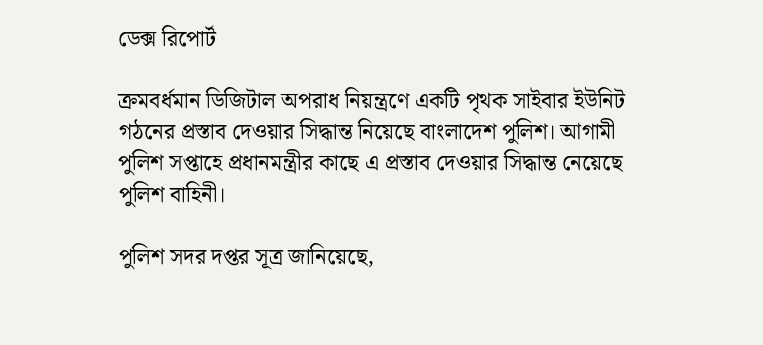ডেক্স রিপোর্ট

ক্রমবর্ধমান ডিজিটাল অপরাধ নিয়ন্ত্রণে একটি পৃথক সাইবার ইউনিট গঠনের প্রস্তাব দেওয়ার সিদ্ধান্ত নিয়েছে বাংলাদেশ পুলিশ। আগামী পুলিশ সপ্তাহে প্রধানমন্ত্রীর কাছে এ প্রস্তাব দেওয়ার সিদ্ধান্ত নেয়েছে পুলিশ বাহিনী।

পুলিশ সদর দপ্তর সূত্র জানিয়েছে,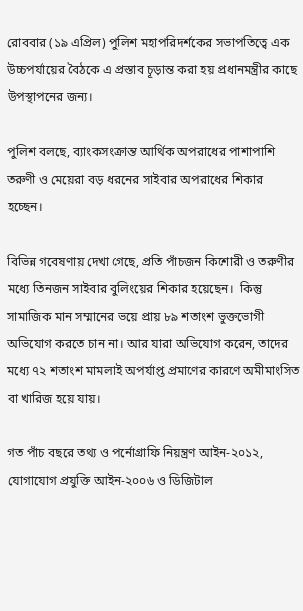রোববার (১৯ এপ্রিল) পুলিশ মহাপরিদর্শকের সভাপতিত্বে এক উচ্চপর্যায়ের বৈঠকে এ প্রস্তাব চূড়ান্ত করা হয় প্রধানমন্ত্রীর কাছে উপস্থাপনের জন্য।

পুলিশ বলছে, ব্যাংকসংক্রান্ত আর্থিক অপরাধের পাশাপাশি তরুণী ও মেয়েরা বড় ধরনের সাইবার অপরাধের শিকার হচ্ছেন।

বিভিন্ন গবেষণায় দেখা গেছে, প্রতি পাঁচজন কিশোরী ও তরুণীর মধ্যে তিনজন সাইবার বুলিংয়ের শিকার হয়েছেন।  কিন্তু সামাজিক মান সম্মানের ভয়ে প্রায় ৮৯ শতাংশ ভুক্তভোগী অভিযোগ করতে চান না। আর যারা অভিযোগ করেন, তাদের মধ্যে ৭২ শতাংশ মামলাই অপর্যাপ্ত প্রমাণের কারণে অমীমাংসিত বা খারিজ হয়ে যায়।

গত পাঁচ বছরে তথ্য ও পর্নোগ্রাফি নিয়ন্ত্রণ আইন-২০১২, যোগাযোগ প্রযুক্তি আইন-২০০৬ ও ডিজিটাল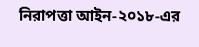নিরাপত্তা আইন-২০১৮-এর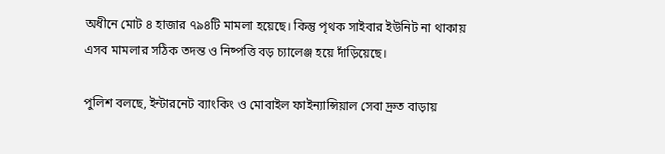অধীনে মোট ৪ হাজার ৭৯৪টি মামলা হয়েছে। কিন্তু পৃথক সাইবার ইউনিট না থাকায় এসব মামলার সঠিক তদন্ত ও নিষ্পত্তি বড় চ্যালেঞ্জ হয়ে দাঁড়িয়েছে।

পুলিশ বলছে, ইন্টারনেট ব্যাংকিং ও মোবাইল ফাইন্যান্সিয়াল সেবা দ্রুত বাড়ায়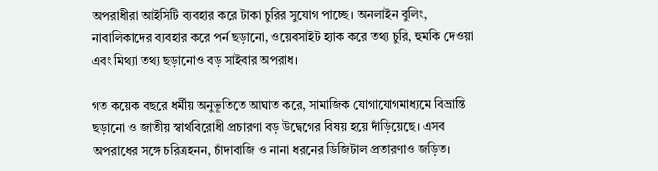অপরাধীরা আইসিটি ব্যবহার করে টাকা চুরির সুযোগ পাচ্ছে। অনলাইন বুলিং, নাবালিকাদের ব্যবহার করে পর্ন ছড়ানো, ওয়েবসাইট হ্যাক করে তথ্য চুরি, হুমকি দেওয়া এবং মিথ্যা তথ্য ছড়ানোও বড় সাইবার অপরাধ।

গত কয়েক বছরে ধর্মীয় অনুভূতিতে আঘাত করে, সামাজিক যোগাযোগমাধ্যমে বিভ্রান্তি ছড়ানো ও জাতীয় স্বার্থবিরোধী প্রচারণা বড় উদ্বেগের বিষয় হয়ে দাঁড়িয়েছে। এসব অপরাধের সঙ্গে চরিত্রহনন, চাঁদাবাজি ও নানা ধরনের ডিজিটাল প্রতারণাও জড়িত।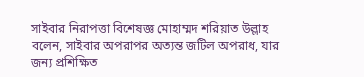সাইবার নিরাপত্তা বিশেষজ্ঞ মোহাম্মদ শরিয়াত উল্লাহ বলেন, সাইবার অপরাপর অত্যন্ত জটিল অপরাধ, যার জন্য প্রশিক্ষিত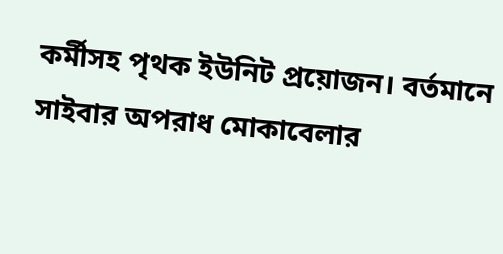কর্মীসহ পৃথক ইউনিট প্রয়োজন। বর্তমানে সাইবার অপরাধ মোকাবেলার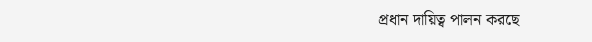প্রধান দায়িত্ব পালন করছে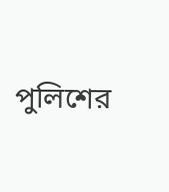পুলিশের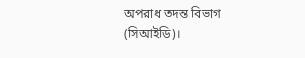অপরাধ তদন্ত বিভাগ (সিআইডি)।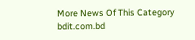More News Of This Category
bdit.com.bd